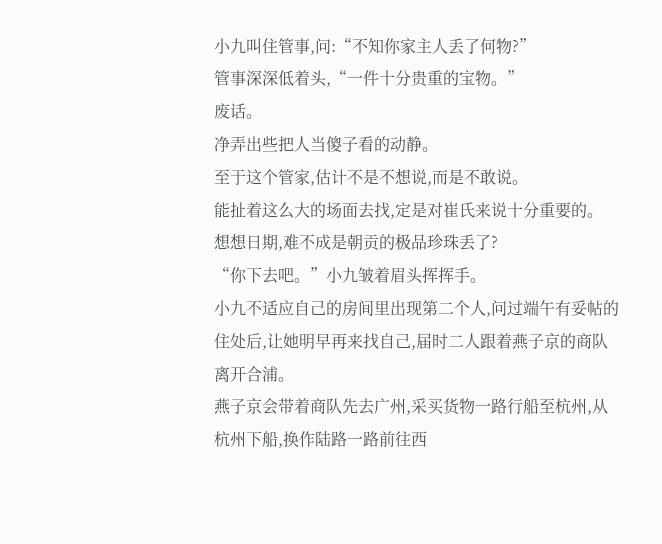小九叫住管事,问:“不知你家主人丢了何物?”
管事深深低着头,“一件十分贵重的宝物。”
废话。
净弄出些把人当傻子看的动静。
至于这个管家,估计不是不想说,而是不敢说。
能扯着这么大的场面去找,定是对崔氏来说十分重要的。
想想日期,难不成是朝贡的极品珍珠丢了?
“你下去吧。”小九皱着眉头挥挥手。
小九不适应自己的房间里出现第二个人,问过端午有妥帖的住处后,让她明早再来找自己,届时二人跟着燕子京的商队离开合浦。
燕子京会带着商队先去广州,采买货物一路行船至杭州,从杭州下船,换作陆路一路前往西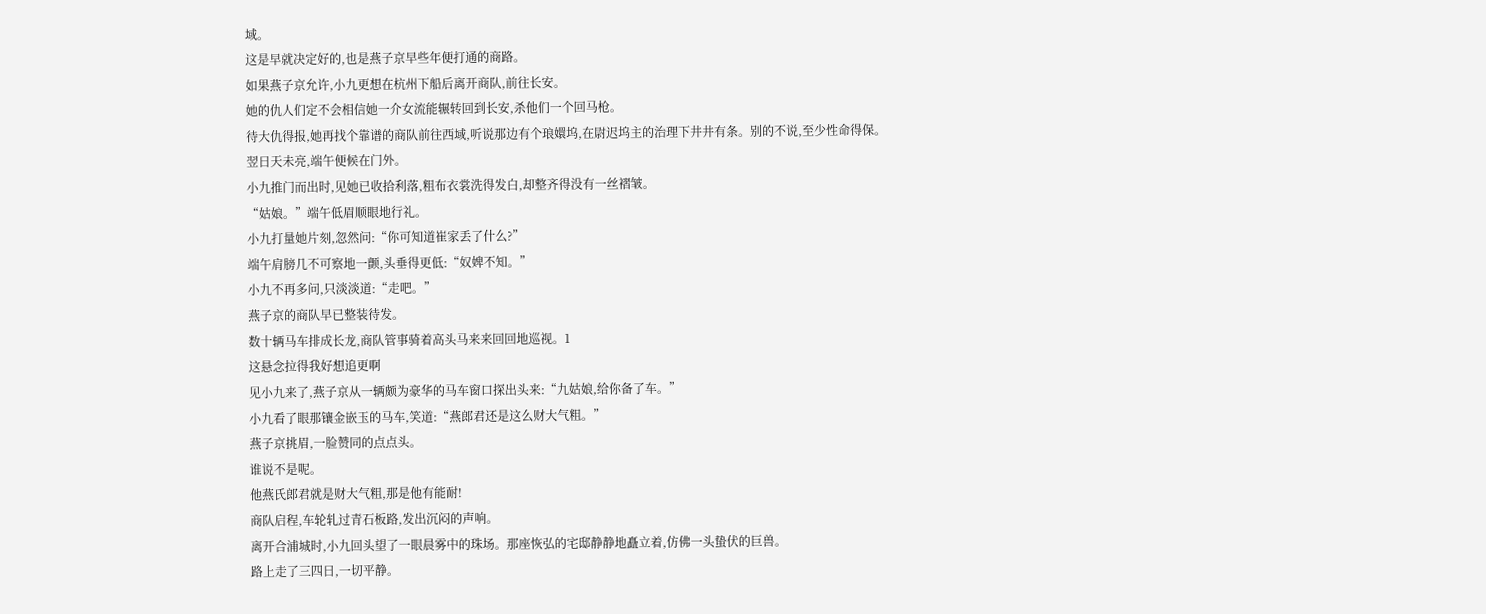域。
这是早就决定好的,也是燕子京早些年便打通的商路。
如果燕子京允许,小九更想在杭州下船后离开商队,前往长安。
她的仇人们定不会相信她一介女流能辗转回到长安,杀他们一个回马枪。
待大仇得报,她再找个靠谱的商队前往西域,听说那边有个琅嬛坞,在尉迟坞主的治理下井井有条。别的不说,至少性命得保。
翌日天未亮,端午便候在门外。
小九推门而出时,见她已收拾利落,粗布衣裳洗得发白,却整齐得没有一丝褶皱。
“姑娘。”端午低眉顺眼地行礼。
小九打量她片刻,忽然问:“你可知道崔家丢了什么?”
端午肩膀几不可察地一颤,头垂得更低:“奴婢不知。”
小九不再多问,只淡淡道:“走吧。”
燕子京的商队早已整装待发。
数十辆马车排成长龙,商队管事骑着高头马来来回回地巡视。1
这悬念拉得我好想追更啊
见小九来了,燕子京从一辆颇为豪华的马车窗口探出头来:“九姑娘,给你备了车。”
小九看了眼那镶金嵌玉的马车,笑道:“燕郎君还是这么财大气粗。”
燕子京挑眉,一脸赞同的点点头。
谁说不是呢。
他燕氏郎君就是财大气粗,那是他有能耐!
商队启程,车轮轧过青石板路,发出沉闷的声响。
离开合浦城时,小九回头望了一眼晨雾中的珠场。那座恢弘的宅邸静静地矗立着,仿佛一头蛰伏的巨兽。
路上走了三四日,一切平静。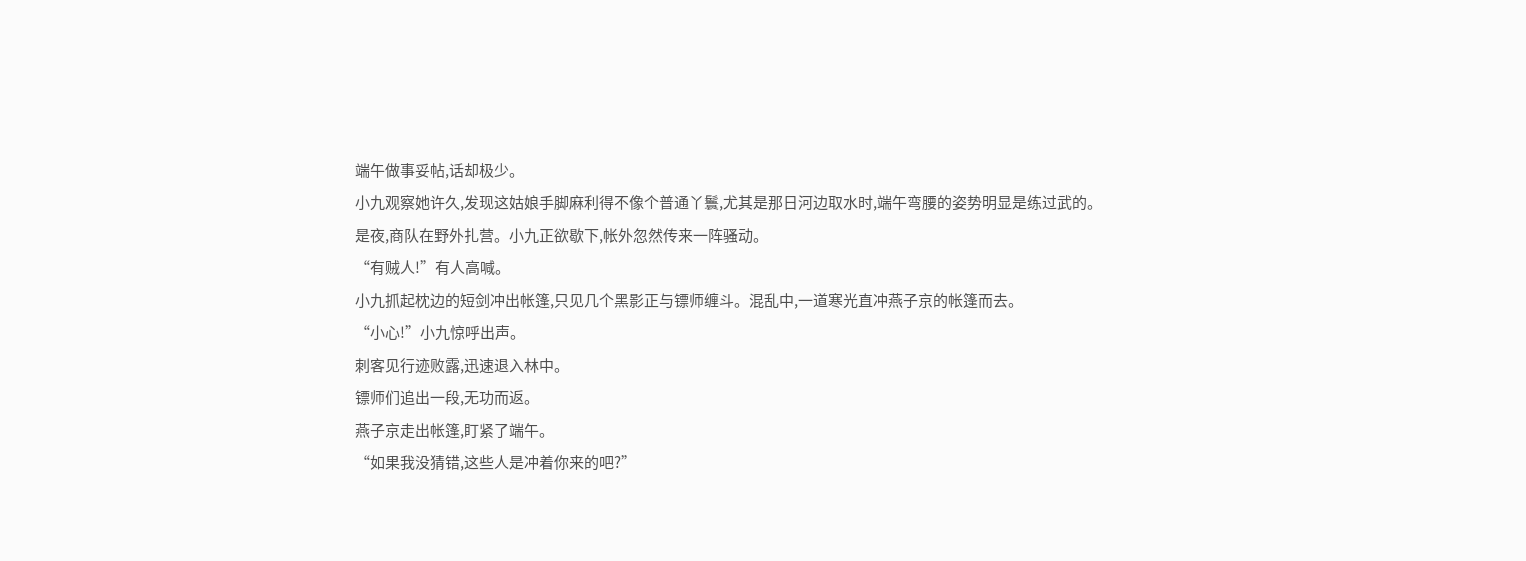端午做事妥帖,话却极少。
小九观察她许久,发现这姑娘手脚麻利得不像个普通丫鬟,尤其是那日河边取水时,端午弯腰的姿势明显是练过武的。
是夜,商队在野外扎营。小九正欲歇下,帐外忽然传来一阵骚动。
“有贼人!”有人高喊。
小九抓起枕边的短剑冲出帐篷,只见几个黑影正与镖师缠斗。混乱中,一道寒光直冲燕子京的帐篷而去。
“小心!”小九惊呼出声。
刺客见行迹败露,迅速退入林中。
镖师们追出一段,无功而返。
燕子京走出帐篷,盯紧了端午。
“如果我没猜错,这些人是冲着你来的吧?”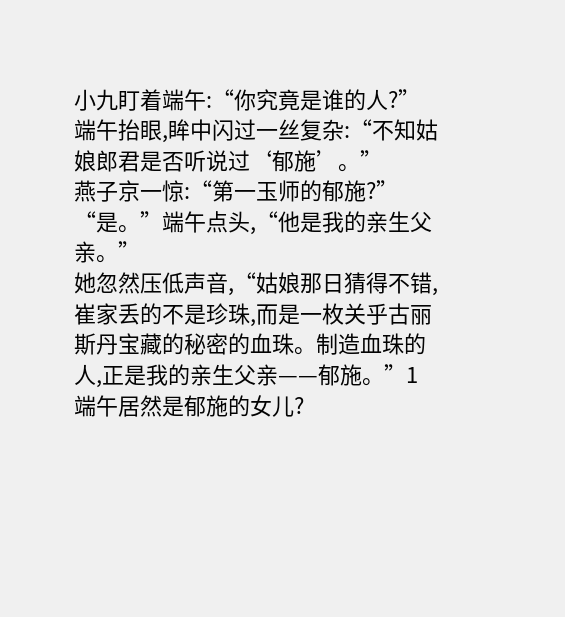小九盯着端午:“你究竟是谁的人?”
端午抬眼,眸中闪过一丝复杂:“不知姑娘郎君是否听说过‘郁施’。”
燕子京一惊:“第一玉师的郁施?”
“是。”端午点头,“他是我的亲生父亲。”
她忽然压低声音,“姑娘那日猜得不错,崔家丢的不是珍珠,而是一枚关乎古丽斯丹宝藏的秘密的血珠。制造血珠的人,正是我的亲生父亲——郁施。”1
端午居然是郁施的女儿?